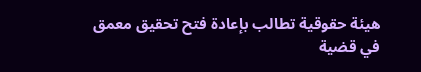هيئة حقوقية تطالب بإعادة فتح تحقيق معمق في قضية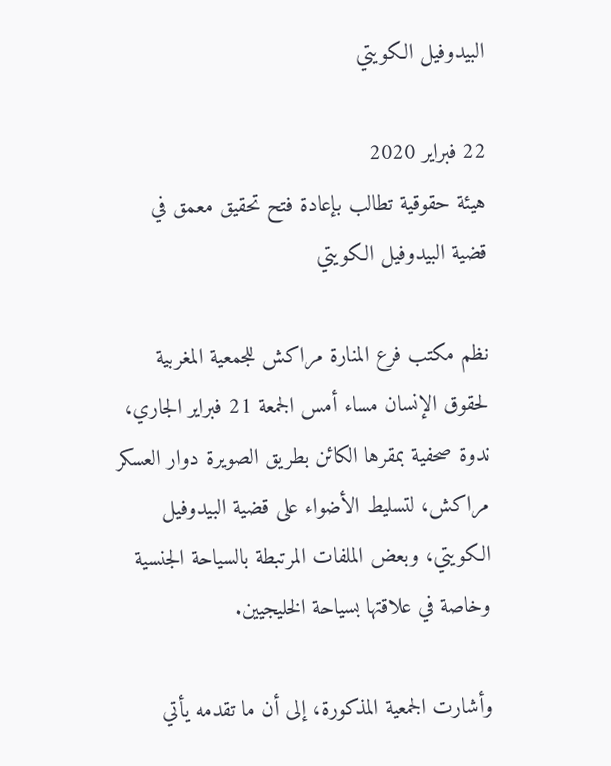البيدوفيل الكويتي

22 فبراير 2020
هيئة حقوقية تطالب بإعادة فتح تحقيق معمق في قضية البيدوفيل الكويتي

نظم مكتب فرع المنارة مراكش للجمعية المغربية لحقوق الإنسان مساء أمس الجمعة 21 فبراير الجاري، ندوة صحفية بمقرها الكائن بطريق الصويرة دوار العسكر مراكش، لتسليط الأضواء على قضية البيدوفيل الكويتي، وبعض الملفات المرتبطة بالسياحة الجنسية وخاصة في علاقتها بسياحة الخليجيين.

وأشارت الجمعية المذكورة، إلى أن ما تقدمه يأتي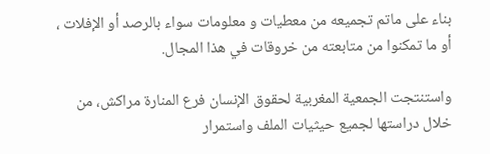بناء على ماتم تجميعه من معطيات و معلومات سواء بالرصد أو الإفلات ، أو ما تمكنوا من متابعته من خروقات في هذا المجال.

واستنتجت الجمعية المغربية لحقوق الإنسان فرع المنارة مراكش، من خلال دراستها لجميع حيثيات الملف واستمرار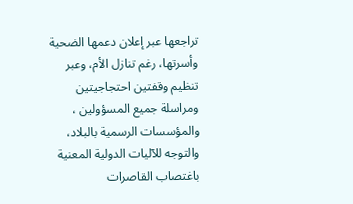تراجعها عبر إعلان دعمها الضحية وأسرتها، رغم تنازل الأم، وعبر تنظيم وقفتين احتجاجيتين ومراسلة جميع المسؤولين ، والمؤسسات الرسمية بالبلاد، والتوجه للآليات الدولية المعنية باغتصاب القاصرات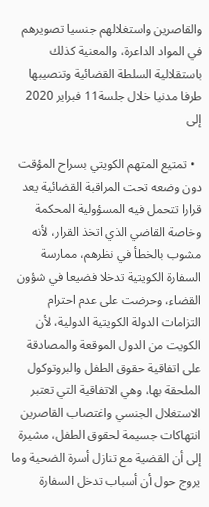والقاصرين واستغلالهم جنسيا تصويرهم في المواد الداعرة، والمعنية كذلك باستقلالية السلطة القضائية وتنصيبها طرفا مدنيا خلال جلسة11 فبراير 2020 إلى

  • تمتيع المتهم الكويتي بسراح المؤقت دون وضعه تحت المراقبة القضائية يعد قرارا تتحمل فيه المسؤولية المحكمة وخاصة القاضي الذي اتخذ القرار، لأنه مشوب بالخطأ في نظرهم، ممارسة السفارة الكويتية تدخلا فضيعا في شؤون القضاء، وحرضت على عدم احترام التزامات الدولة الكويتية الدولية، لأن الكويت من الدول الموقعة والمصادقة على اتفاقية حقوق الطفل والبروتوكول الملحقة بها، وهي الاتفاقية التي تعتبر الاستغلال الجنسي واغتصاب القاصرين انتهاكات جسيمة لحقوق الطفل، مشيرة إلى أن القضية مع تنازل أسرة الضحية وما يروج حول أن أسباب تدخل السفارة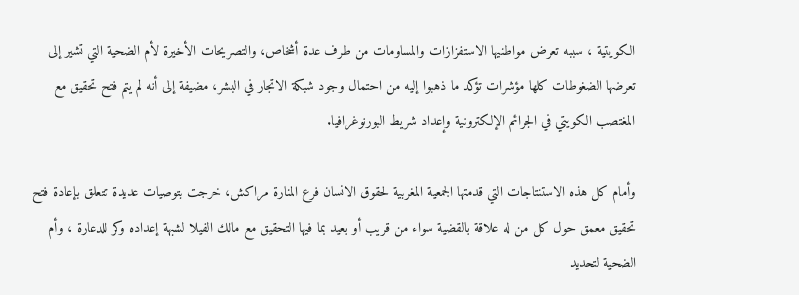الكويتية ، سببه تعرض مواطنيها الاستفزازات والمساومات من طرف عدة أشخاص، والتصريحات الأخيرة لأم الضحية التي تشير إلى تعرضها الضغوطات كلها مؤشرات تؤكد ما ذهبوا إليه من احتمال وجود شبكة الاتجار في البشر، مضيفة إلى أنه لم يتم فتح تحقيق مع المغتصب الكويتي في الجرائم الإلكترونية وإعداد شريط البورنوغرافيا.

وأمام كل هذه الاستنتاجات التي قدمتها الجمعية المغربية لحقوق الانسان فرع المنارة مراكش، خرجت بتوصيات عديدة تتعلق بإعادة فتح تحقيق معمق حول كل من له علاقة بالقضية سواء من قريب أو بعيد بما فيها التحقيق مع مالك الفيلا لشبهة إعداده وكر للدعارة ، وأم الضحية لتحديد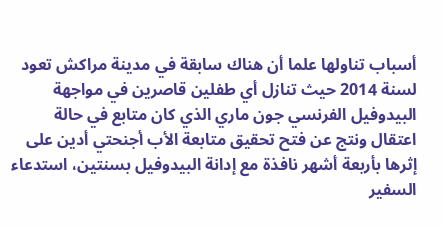أسباب تناولها علما أن هناك سابقة في مدينة مراكش تعود لسنة 2014 حيث تنازل أي طفلين قاصرين في مواجهة البيدوفيل الفرنسي جون ماري الذي كان متابع في حالة اعتقال ونتج عن فتح تحقيق متابعة الأب أجنحتي أدين على إثرها بأربعة أشهر نافذة مع إدانة البيدوفيل بسنتين، استدعاء السفير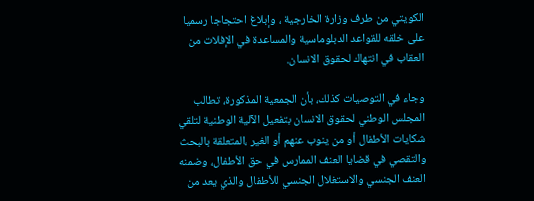الكويتي من طرف وزارة الخارجية ، وإبلاغ احتجاجا رسميا على خلقه للقواعد الدبلوماسية والمساعدة في الإفلات من العقاب في انتهاك لحقوق الانسان.

وجاء في التوصيات كذلك، بأن الجمعية المذكورة، تطالب المجلس الوطني لحقوق الانسان بتفعيل الآلية الوطنية لتلقي شكايات الأطفال أو من ينوب عنهم أو الغير ،المتعلقة بالبحث والتقصي في قضايا العنف الممارس في حق الأطفال، وضمنه العنف الجنسي والاستغلال الجنسي للأطفال والذي يعد من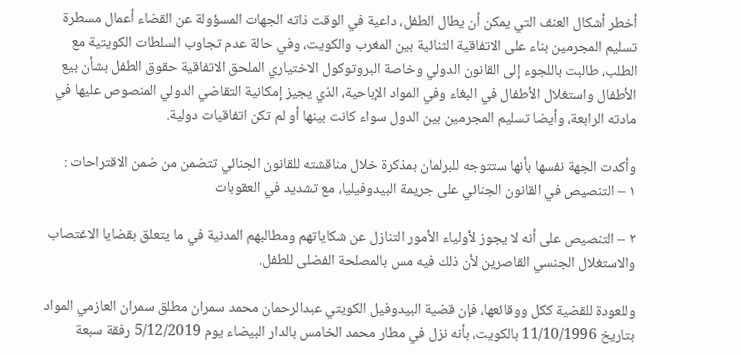أخطر أشكال العنف التي يمكن أن يطال الطفل، داعية في الوقت ذاته الجهات المسؤولة عن القضاء أعمال مسطرة تسليم المجرمين بناء على الاتفاقية الثنائية بين المغرب والكويت، وفي حالة عدم تجاوب السلطات الكويتية مع الطلب، طالبت باللجوء إلى القانون الدولي وخاصة البروتوكول الاختياري الملحق الاتفاقية حقوق الطفل بشأن بيع الأطفال واستغلال الأطفال في البغاء وفي المواد الإباحية، الذي يجيز إمكانية التقاضي الدولي المنصوص عليها في مادته الرابعة، وأيضا تسليم المجرمين بين الدول سواء كانت بينها أو لم تكن اتفاقيات دولية.

وأكدت الجهة نفسها بأنها ستتوجه للبرلمان بمذكرة خلال مناقشته للقانون الجنائي تتضمن من ضمن الاقتراحات :
١ – التنصيص في القانون الجنائي على جريمة البيدوفيليا، مع تشديد في العقوبات

٢ – التنصيص على أنه لا يجوز لأولياء الأمور التنازل عن شكاياتهم ومطالبهم المدنية في ما يتعلق بقضايا الاغتصاب والاستغلال الجنسي القاصرين لأن ذلك فيه مس بالمصلحة الفضلى للطفل.

وللعودة للقضية ككل ووقائعها، فإن قضية البيدوفيل الكويتي عبدالرحمان محمد سمران مطلق سمران العازمي المواد بتاريخ 11/10/1996 بالكويت، بأنه نزل في مطار محمد الخامس بالدار البيضاء يوم 5/12/2019 رفقة سبعة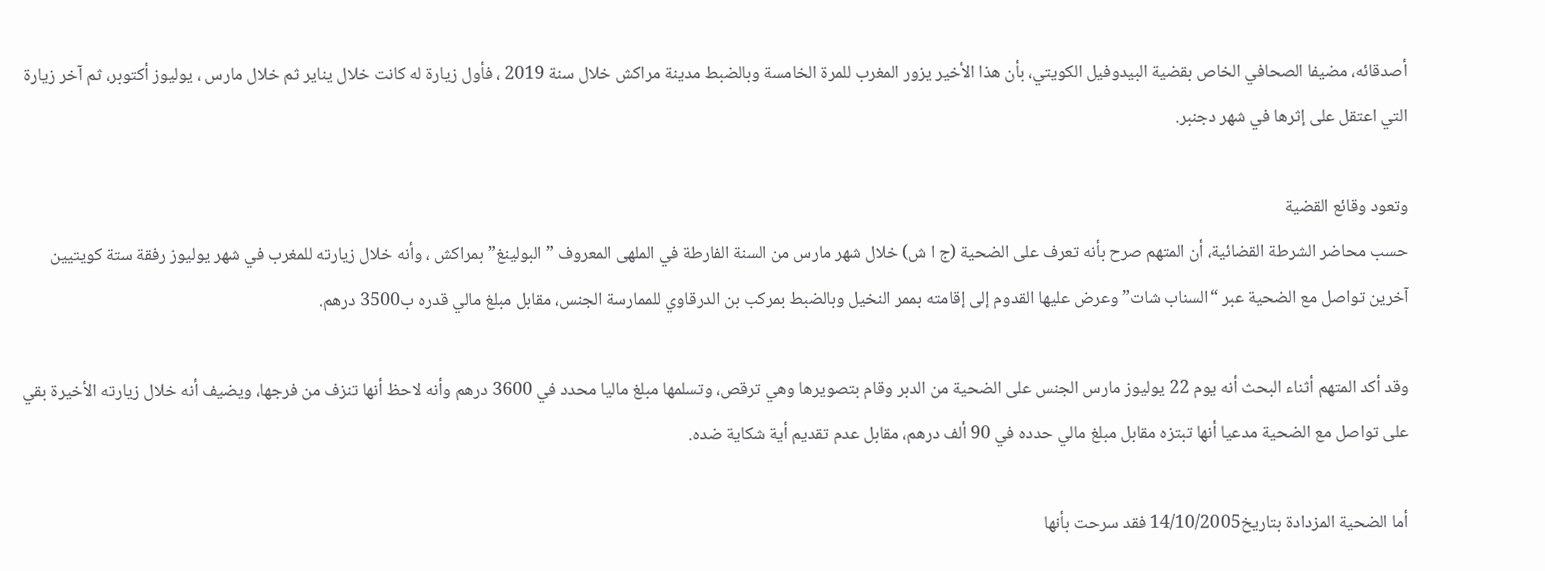أصدقائه، مضيفا الصحافي الخاص بقضية البيدوفيل الكويتي، بأن هذا الأخير يزور المغرب للمرة الخامسة وبالضبط مدينة مراكش خلال سنة 2019 ، فأول زيارة له كانت خلال يناير ثم خلال مارس ، يوليوز أكتوبر، ثم آخر زيارة التي اعتقل على إثرها في شهر دجنبر.

وتعود وقائع القضية
حسب محاضر الشرطة القضائية، أن المتهم صرح بأنه تعرف على الضحية (ج ا ش) خلال شهر مارس من السنة الفارطة في الملهى المعروف ” البولينغ” بمراكش ، وأنه خلال زيارته للمغرب في شهر يوليوز رفقة ستة كويتيين آخرين تواصل مع الضحية عبر “السناب شات” وعرض عليها القدوم إلى إقامته بممر النخيل وبالضبط بمركب بن الدرقاوي للممارسة الجنس، مقابل مبلغ مالي قدره ب3500 درهم.

وقد أكد المتهم أثناء البحث أنه يوم 22 يوليوز مارس الجنس على الضحية من الدبر وقام بتصويرها وهي ترقص، وتسلمها مبلغ ماليا محدد في 3600 درهم وأنه لاحظ أنها تنزف من فرجها، ويضيف أنه خلال زيارته الأخيرة بقي على تواصل مع الضحية مدعيا أنها تبتزه مقابل مبلغ مالي حدده في 90 ألف درهم، مقابل عدم تقديم أية شكاية ضده.

أما الضحية المزدادة بتاريخ14/10/2005 فقد سرحت بأنها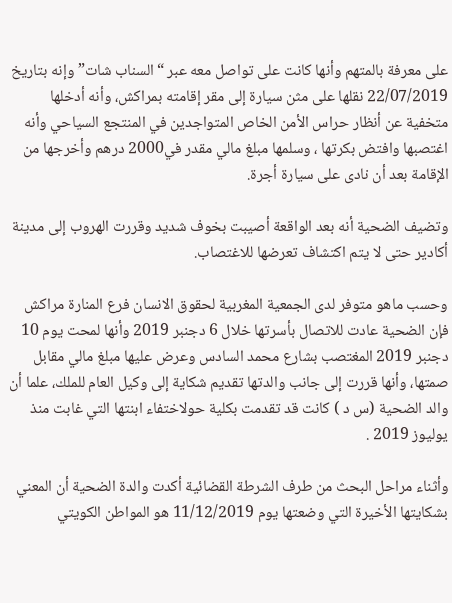على معرفة بالمتهم وأنها كانت على تواصل معه عبر “السناب شات” وإنه بتاريخ 22/07/2019 نقلها على مثن سيارة إلى مقر إقامته بمراكش، وأنه أدخلها متخفية عن أنظار حراس الأمن الخاص المتواجدين في المنتجع السياحي وأنه اغتصبها وافتض بكرتها ، وسلمها مبلغ مالي مقدر في2000 درهم وأخرجها من الإقامة بعد أن نادى على سيارة أجرة.

وتضيف الضحية أنه بعد الواقعة أصيبت بخوف شديد وقررت الهروب إلى مدينة أكادير حتى لا يتم اكتشاف تعرضها للاغتصاب.

وحسب ماهو متوفر لدى الجمعية المغربية لحقوق الانسان فرع المنارة مراكش فإن الضحية عادت للاتصال بأسرتها خلال 6 دجنبر 2019 وأنها لمحت يوم 10 دجنبر 2019 المغتصب بشارع محمد السادس وعرض عليها مبلغ مالي مقابل صمتها، وأنها قررت إلى جانب والدتها تقديم شكاية إلى وكيل العام للملك، علما أن والد الضحية (س د ) كانت قد تقدمت بكلية حولاختفاء ابنتها التي غابت منذ يوليوز 2019 .

وأثناء مراحل البحث من طرف الشرطة القضائية أكدت والدة الضحية أن المعني بشكايتها الأخيرة التي وضعتها يوم 11/12/2019 هو المواطن الكويتي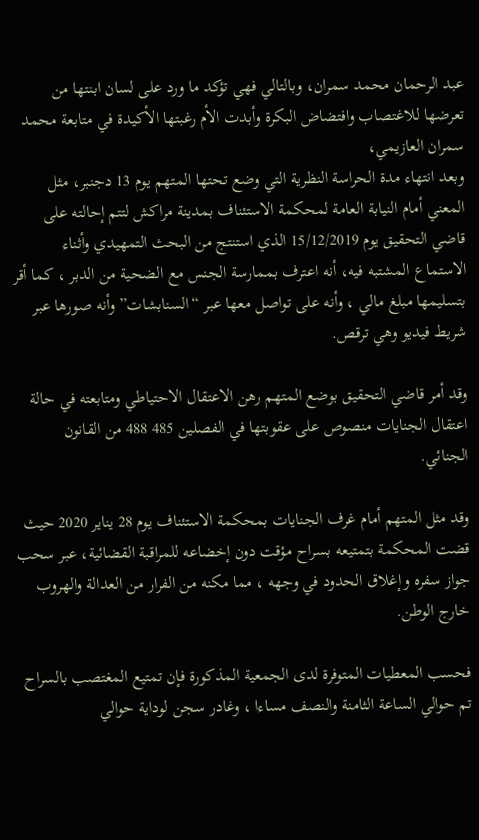عبد الرحمان محمد سمران، وبالتالي فهي تؤكد ما ورد على لسان ابنتها من تعرضها للاغتصاب وافتضاض البكرة وأبدت الأم رغبتها الأكيدة في متابعة محمد سمران العازيمي،
وبعد انتهاء مدة الحراسة النظرية التي وضع تحتها المتهم يوم 13 دجنبر، مثل المعني أمام النيابة العامة لمحكمة الاستئناف بمدينة مراكش لتتم إحالته على قاضي التحقيق يوم 15/12/2019 الذي استنتج من البحث التمهيدي وأثناء الاستماع المشتبه فيه، أنه اعترف بممارسة الجنس مع الضحية من الدبر ، كما أقر بتسليمها مبلغ مالي ، وأنه على تواصل معها عبر “السنابشات” وأنه صورها عبر شريط فيديو وهي ترقص.

وقد أمر قاضي التحقيق بوضع المتهم رهن الاعتقال الاحتياطي ومتابعته في حالة اعتقال الجنايات منصوص على عقوبتها في الفصلين 485 488 من القانون الجنائي.

وقد مثل المتهم أمام غرف الجنايات بمحكمة الاستئناف يوم 28 يناير 2020 حيث قضت المحكمة بتمتيعه بسراح مؤقت دون إخضاعه للمراقبة القضائية، عبر سحب جواز سفره وإغلاق الحدود في وجهه ، مما مكنه من الفرار من العدالة والهروب خارج الوطن.

فحسب المعطيات المتوفرة لدى الجمعية المذكورة فإن تمتيع المغتصب بالسراح تم حوالي الساعة الثامنة والنصف مساءا ، وغادر سجن لوداية حوالي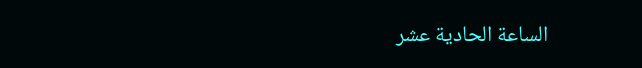الساعة الحادية عشر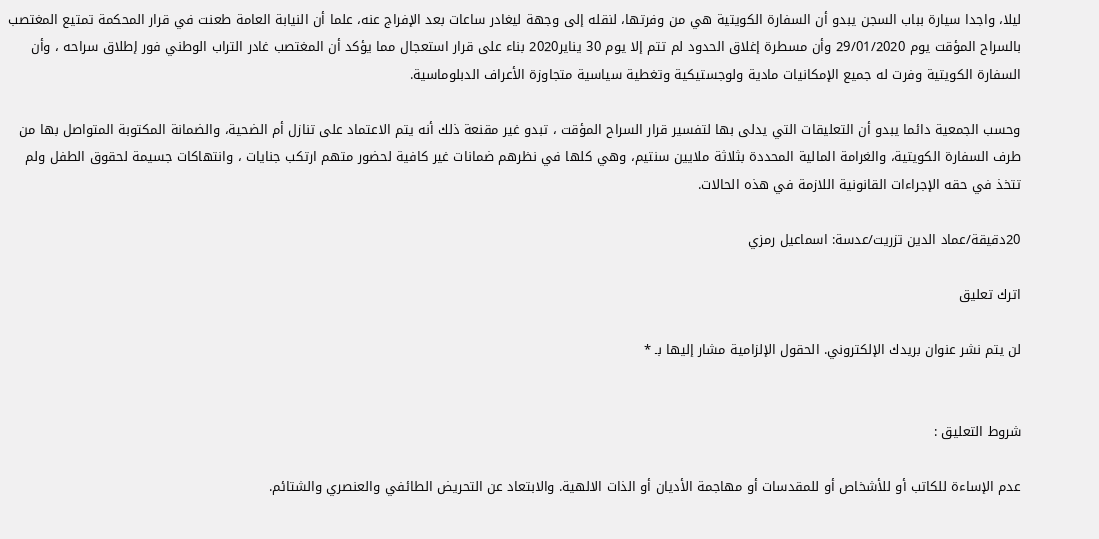ليلا، واجدا سيارة بباب السجن يبدو أن السفارة الكويتية هي من وفرتها، لنقله إلى وجهة ليغادر ساعات بعد الإفراج عنه، علما أن النيابة العامة طعنت في قرار المحكمة تمتيع المغتصب بالسراح المؤقت يوم 29/01/2020 وأن مسطرة إغلاق الحدود لم تتم إلا يوم 30 يناير2020 بناء على قرار استعجال مما يؤكد أن المغتصب غادر التراب الوطني فور إطلاق سراحه ، وأن السفارة الكويتية وفرت له جميع الإمكانيات مادية ولوجستيكية وتغطية سياسية متجاوزة الأعراف الدبلوماسية.

وحسب الجمعية دائما يبدو أن التعليقات التي يدلى بها لتفسير قرار السراح المؤقت ، تبدو غير مقنعة ذلك أنه يتم الاعتماد على تنازل أم الضحية، والضمانة المكتوبة المتواصل بها من طرف السفارة الكويتية، والغرامة المالية المحددة بثلاثة ملايين سنتيم، وهي كلها في نظرهم ضمانات غير كافية لحضور متهم ارتكب جنايات ، وانتهاكات جسيمة لحقوق الطفل ولم تتخذ في حقه الإجراءات القانونية اللازمة في هذه الحالات.

20دقيقة/عماد الدين تزريت/عدسة: اسماعيل رمزي

اترك تعليق

لن يتم نشر عنوان بريدك الإلكتروني. الحقول الإلزامية مشار إليها بـ *


شروط التعليق :

عدم الإساءة للكاتب أو للأشخاص أو للمقدسات أو مهاجمة الأديان أو الذات الالهية. والابتعاد عن التحريض الطائفي والعنصري والشتائم.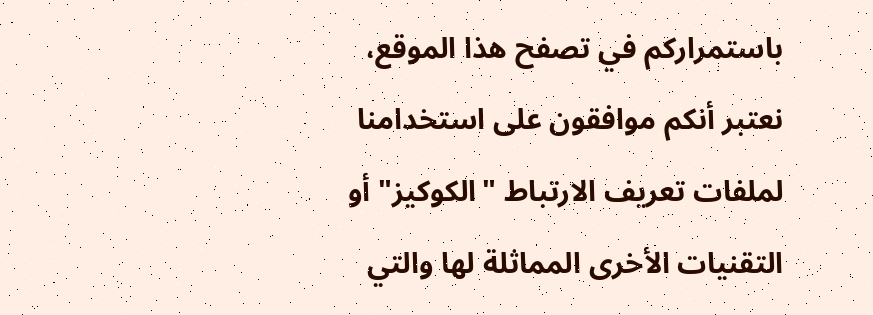باستمراركم في تصفح هذا الموقع، نعتبر أنكم موافقون على استخدامنا لملفات تعريف الارتباط "الكوكيز" أو التقنيات الأخرى المماثلة لها والتي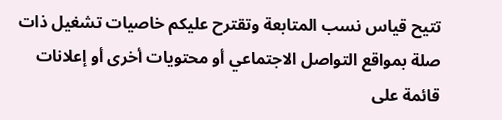تتيح قياس نسب المتابعة وتقترح عليكم خاصيات تشغيل ذات صلة بمواقع التواصل الاجتماعي أو محتويات أخرى أو إعلانات قائمة على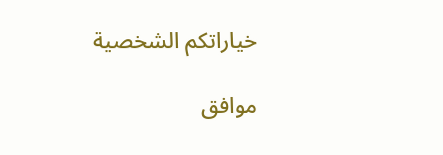خياراتكم الشخصية

موافق